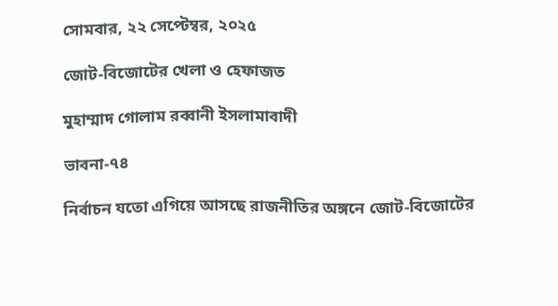সোমবার, ২২ সেপ্টেম্বর, ২০২৫

জোট-বিজোটের খেলা ও হেফাজত

মুহাম্মাদ গোলাম রব্বানী ইসলামাবাদী

ভাবনা-৭৪

নির্বাচন যতো এগিয়ে আসছে রাজনীতির অঙ্গনে জোট-বিজোটের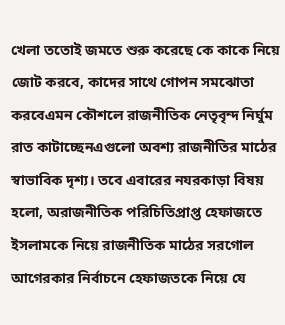খেলা ততোই জমতে শুরু করেছে কে কাকে নিয়ে জোট করবে, কাদের সাথে গোপন সমঝোতা করবেএমন কৌশলে রাজনীতিক নেতৃবৃন্দ নির্ঘুম রাত কাটাচ্ছেনএগুলো অবশ্য রাজনীতির মাঠের স্বাভাবিক দৃশ্য। তবে এবারের নযরকাড়া বিষয় হলো, অরাজনীতিক পরিচিতিপ্রাপ্ত হেফাজতে ইসলামকে নিয়ে রাজনীতিক মাঠের সরগোল আগেরকার নির্বাচনে হেফাজতকে নিয়ে যে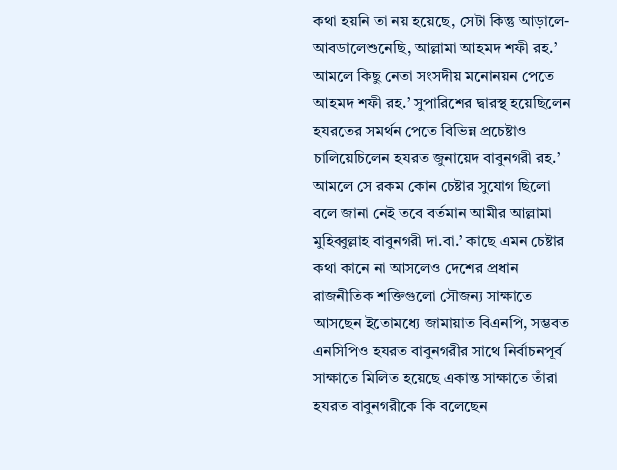কথা হয়নি তা নয় হয়েছে, সেটা কিন্তু আড়ালে-আবডালেশুনেছি, আল্লামা আহমদ শফী রহ.’ আমলে কিছু নেতা সংসদীয় মনোনয়ন পেতে আহমদ শফী রহ.’ সুপারিশের দ্বারস্থ হয়েছিলেন হযরতের সমর্থন পেতে বিভিন্ন প্রচেষ্টাও চালিয়েচিলেন হযরত জুনায়েদ বাবুনগরী রহ.’ আমলে সে রকম কোন চেষ্টার সুযোগ ছিলো বলে জানা নেই তবে বর্তমান আমীর আল্লামা মুহিব্বুল্লাহ বাবুনগরী দা.বা.’ কাছে এমন চেষ্টার কথা কানে না আসলেও দেশের প্রধান রাজনীতিক শক্তিগুলো সৌজন্য সাক্ষাতে আসছেন ইতোমধ্যে জামায়াত বিএনপি, সম্ভবত এনসিপিও হযরত বাবুনগরীর সাথে নির্বাচনপূর্ব সাক্ষাতে মিলিত হয়েছে একান্ত সাক্ষাতে তাঁরা হযরত বাবুনগরীকে কি বলেছেন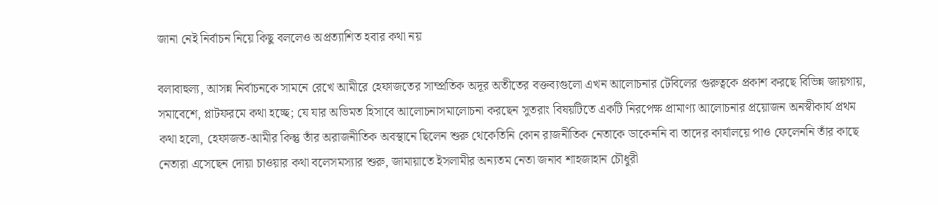জানা নেই নির্বাচন নিয়ে কিছু বললেও অপ্রত্যাশিত হবার কথা নয়

বলাবাহুল্য, আসন্ন নির্বাচনকে সামনে রেখে আমীরে হেফাজতের সাম্প্রতিক অদূর অতীতের বক্তব্যগুলো এখন আলোচনার টেবিলের গুরুত্বকে প্রকাশ করছে বিভিন্ন জায়গায়, সমাবেশে, প্লাটফরমে কথা হচ্ছে; যে যার অভিমত হিসাবে আলোচনাসমালোচনা করছেন সুতরাং বিষয়টিতে একটি নিরপেক্ষ প্রামাণ্য আলোচনার প্রয়োজন অনস্বীকার্য প্রথম কথা হলো, হেফাজত-আমীর কিন্তু তাঁর অরাজনীতিক অবস্থানে ছিলেন শুরু থেকেতিনি কোন রাজনীতিক নেতাকে ডাকেননি বা তাদের কার্যালয়ে পাও ফেলেননি তাঁর কাছে নেতারা এসেছেন দোয়া চাওয়ার কথা বলেসমস্যার শুরু, জামায়াতে ইসলামীর অন্যতম নেতা জনাব শাহজাহান চৌধুরী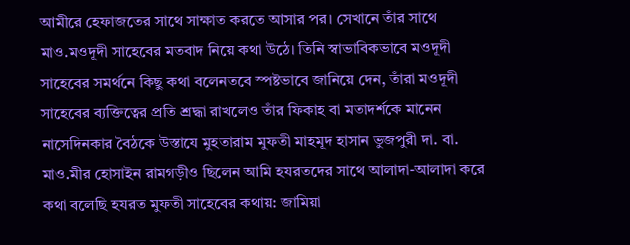আমীরে হেফাজতের সাথে সাক্ষাত করতে আসার পর। সেখানে তাঁর সাথে মাও.মওদূদী সাহেবের মতবাদ নিয়ে কথা উঠে। তিনি স্বাভাবিকভাবে মওদূদী সাহেবের সমর্থনে কিছু কথা বলেনতবে স্পষ্টভাবে জানিয়ে দেন, তাঁরা মওদূদী সাহেবের ব্যক্তিত্বের প্রতি শ্রদ্ধা রাখলেও তাঁর ফিকাহ বা মতাদর্শকে মানেন নাসেদিনকার বৈঠকে উস্তাযে মুহতারাম মুফতী মাহমূদ হাসান ভুজপুরী দা. বা. মাও.মীর হোসাইন রামগড়ীও ছিলেন আমি হযরতদের সাথে আলাদা-আলাদা করে কথা বলেছি হযরত মুফতী সাহেবের কথায়: জামিয়া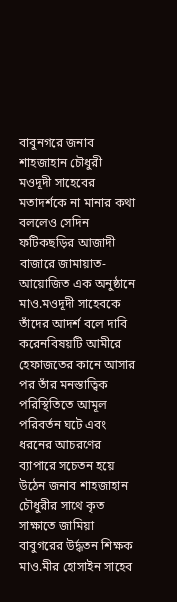বাবুনগরে জনাব শাহজাহান চৌধুরী মওদূদী সাহেবের মতাদর্শকে না মানার কথা বললেও সেদিন ফটিকছড়ির আজাদী বাজারে জামায়াত-আয়োজিত এক অনুষ্ঠানে মাও.মওদূদী সাহেবকে তাঁদের আদর্শ বলে দাবি করেনবিষয়টি আমীরে হেফাজতের কানে আসার পর তাঁর মনস্তাত্বিক পরিস্থিতিতে আমূল পরিবর্তন ঘটে এবং ধরনের আচরণের ব্যাপারে সচেতন হয়ে উঠেন জনাব শাহজাহান চৌধুরীর সাথে কৃত সাক্ষাতে জামিয়া বাবুগরের উর্দ্ধতন শিক্ষক মাও.মীর হোসাইন সাহেব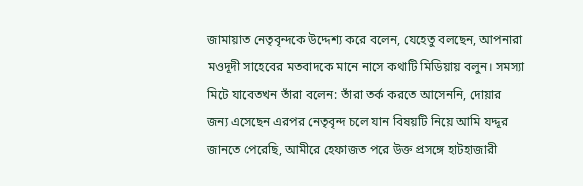জামায়াত নেতৃবৃন্দকে উদ্দেশ্য করে বলেন, যেহেতু বলছেন, আপনারা মওদূদী সাহেবের মতবাদকে মানে নাসে কথাটি মিডিয়ায় বলুন। সমস্যা মিটে যাবেতখন তাঁরা বলেন: তাঁরা তর্ক করতে আসেননি, দোয়ার জন্য এসেছেন এরপর নেতৃবৃন্দ চলে যান বিষয়টি নিয়ে আমি যদ্দূর জানতে পেরেছি, আমীরে হেফাজত পরে উক্ত প্রসঙ্গে হাটহাজারী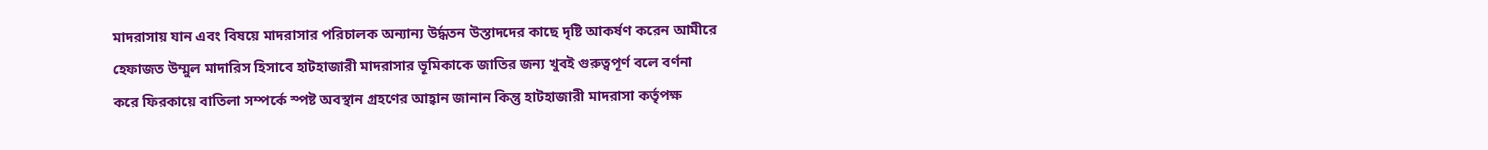মাদরাসায় যান এবং বিষয়ে মাদরাসার পরিচালক অন্যান্য উর্দ্ধতন উস্তাদদের কাছে দৃষ্টি আকর্ষণ করেন আমীরে হেফাজত উম্মুল মাদারিস হিসাবে হাটহাজারী মাদরাসার ভূমিকাকে জাতির জন্য খুবই গুরুত্বপূর্ণ বলে বর্ণনা করে ফিরকায়ে বাতিলা সম্পর্কে স্পষ্ট অবস্থান গ্রহণের আহ্বান জানান কিন্তু হাটহাজারী মাদরাসা কর্তৃপক্ষ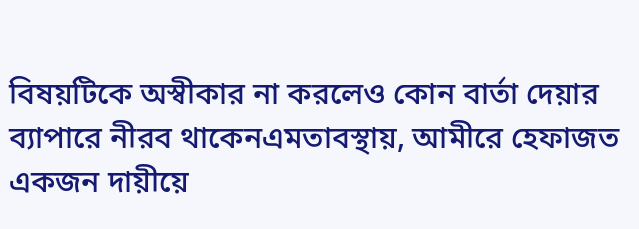বিষয়টিকে অস্বীকার না করলেও কোন বার্তা দেয়ার ব্যাপারে নীরব থাকেনএমতাবস্থায়, আমীরে হেফাজত একজন দায়ীয়ে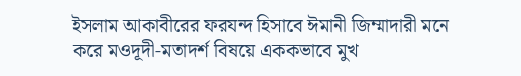ইসলাম আকাবীরের ফরযন্দ হিসাবে ঈমানী জিম্মাদারী মনে করে মওদূদী-মতাদর্শ বিষয়ে এককভাবে মুখ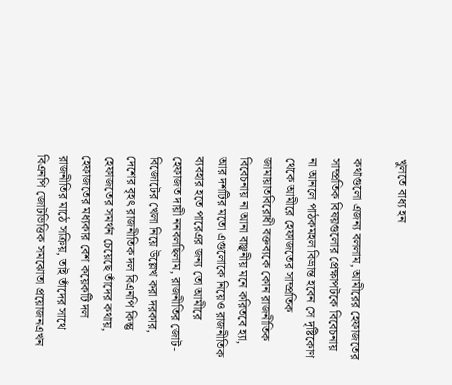খুলতে বাধ্য হন

কথাগুলো এজন্য বললাম, আমীরের হেফাজতের সাম্প্রতিক বিষয়গুলোর প্রেক্ষাপটকে বিবেচনায় না আনলে পাঠকমহল বিভ্রান্ত হবেন সে দৃষ্টিকোণ থেকে আমীরে হেফাজতের সাম্প্রতিক জামায়াতবিরোধী বক্তব্যকে কোন রাজনীতিক বিবেচনায় না আনা বাঞ্ছনীয় মনে করিতবে হ্যা, আর দশটির মতো এগুলোকে নিয়েও রাজনীতিক ব্যবহার হতে পারেএর জন্য তো আমীরে হেফাজত দায়ী ননবলছিলাম, রাজনীতির জোট-বিজোটের খেলা নিয়ে উল্লেখ করা দরকার, দেশের বৃহৎ রাজনীতিক দল বিএনপি কিন্তু হেফাজতের সমর্থন চেয়েছে তাঁদের কথায়, হেফাজতের মধ্যকার বেশ কয়েকটি দল রাজনীতির মাঠে সক্রিয়, তাই তাঁদের সাথে বিএনপি জোটভিত্তিক সমঝোতা প্রয়োজনএখন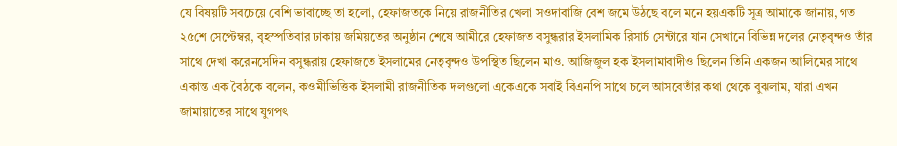যে বিষয়টি সবচেয়ে বেশি ভাবাচ্ছে তা হলো, হেফাজতকে নিয়ে রাজনীতির খেলা সওদাবাজি বেশ জমে উঠছে বলে মনে হয়একটি সূত্র আমাকে জানায়, গত ২৫শে সেপ্টেম্বর, বৃহস্পতিবার ঢাকায় জমিয়তের অনুষ্ঠান শেষে আমীরে হেফাজত বসুন্ধরার ইসলামিক রিসার্চ সেন্টারে যান সেখানে বিভিন্ন দলের নেতৃবৃন্দও তাঁর সাথে দেখা করেনসেদিন বসুন্ধরায় হেফাজতে ইসলামের নেতৃবৃন্দও উপস্থিত ছিলেন মাও. আজিজুল হক ইসলামাবাদীও ছিলেন তিনি একজন আলিমের সাথে একান্ত এক বৈঠকে বলেন, কওমীভিত্তিক ইসলামী রাজনীতিক দলগুলো একেএকে সবাই বিএনপি সাথে চলে আসবেতাঁর কথা থেকে বুঝলাম, যারা এখন জামায়াতের সাথে যুগপৎ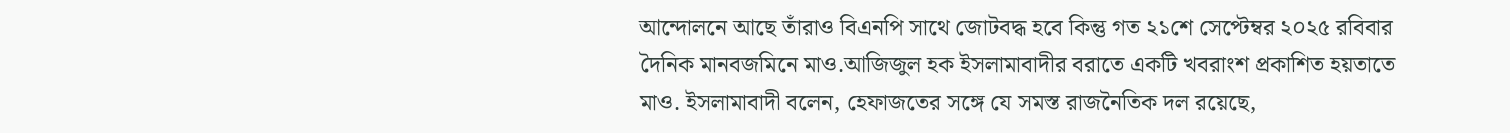আন্দোলনে আছে তাঁরাও বিএনপি সাথে জোটবদ্ধ হবে কিন্তু গত ২১শে সেপ্টেম্বর ২০২৫ রবিবার দৈনিক মানবজমিনে মাও.আজিজুল হক ইসলামাবাদীর বরাতে একটি খবরাংশ প্রকাশিত হয়তাতে মাও. ইসলামাবাদী বলেন, হেফাজতের সঙ্গে যে সমস্ত রাজনৈতিক দল রয়েছে,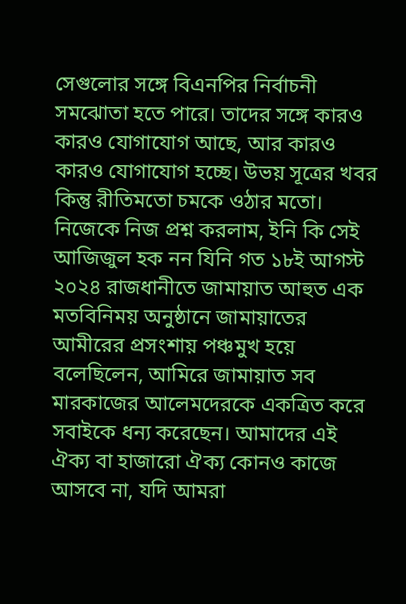সেগুলোর সঙ্গে বিএনপির নির্বাচনী সমঝোতা হতে পারে। তাদের সঙ্গে কারও কারও যোগাযোগ আছে, আর কারও কারও যোগাযোগ হচ্ছে। উভয় সূত্রের খবর কিন্তু রীতিমতো চমকে ওঠার মতো। নিজেকে নিজ প্রশ্ন করলাম, ইনি কি সেই আজিজুল হক নন যিনি গত ১৮ই আগস্ট ২০২৪ রাজধানীতে জামায়াত আহুত এক মতবিনিময় অনুষ্ঠানে জামায়াতের আমীরের প্রসংশায় পঞ্চমুখ হয়ে বলেছিলেন, আমিরে জামায়াত সব মারকাজের আলেমদেরকে একত্রিত করে সবাইকে ধন্য করেছেন। আমাদের এই ঐক্য বা হাজারো ঐক্য কোনও কাজে আসবে না, যদি আমরা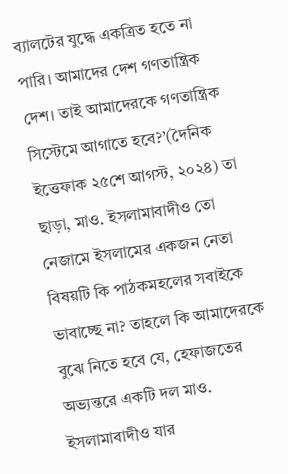ব্যালটের যুদ্ধে একত্রিত হতে না পারি। আমাদের দেশ গণতান্ত্রিক দেশ। তাই আমাদেরকে গণতান্ত্রিক সিস্টেমে আগাতে হবে?’(দৈনিক ইত্তেফাক ২৫শে আগস্ট, ২০২৪) তা ছাড়া, মাও. ইসলামাবাদীও তো নেজামে ইসলামের একজন নেতা বিষয়টি কি পাঠকমহলের সবাইকে ভাবাচ্ছে না? তাহলে কি আমাদেরকে বুঝে নিতে হবে যে, হেফাজতের অভ্যন্তরে একটি দল মাও. ইসলামাবাদীও যার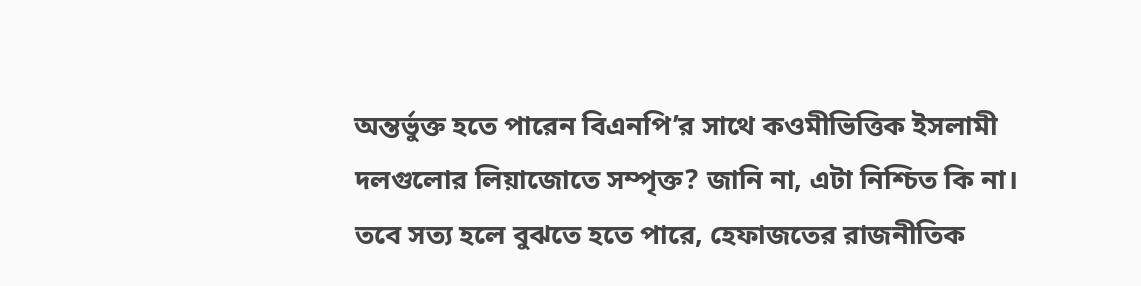অন্তর্ভুক্ত হতে পারেন বিএনপি’র সাথে কওমীভিত্তিক ইসলামী দলগুলোর লিয়াজোতে সম্পৃক্ত? জানি না, এটা নিশ্চিত কি না। তবে সত্য হলে বুঝতে হতে পারে, হেফাজতের রাজনীতিক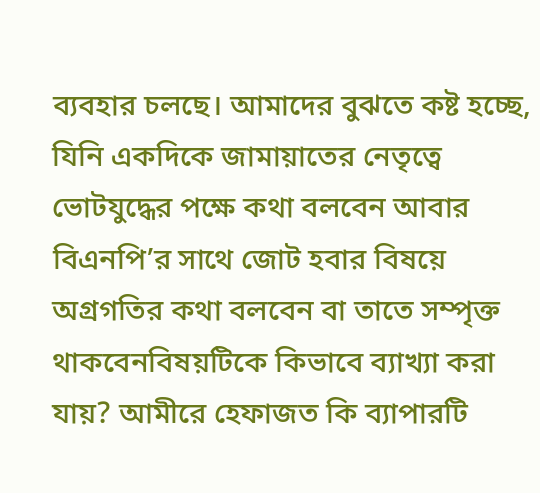ব্যবহার চলছে। আমাদের বুঝতে কষ্ট হচ্ছে, যিনি একদিকে জামায়াতের নেতৃত্বে ভোটযুদ্ধের পক্ষে কথা বলবেন আবার বিএনপি’র সাথে জোট হবার বিষয়ে অগ্রগতির কথা বলবেন বা তাতে সম্পৃক্ত থাকবেনবিষয়টিকে কিভাবে ব্যাখ্যা করা যায়? আমীরে হেফাজত কি ব্যাপারটি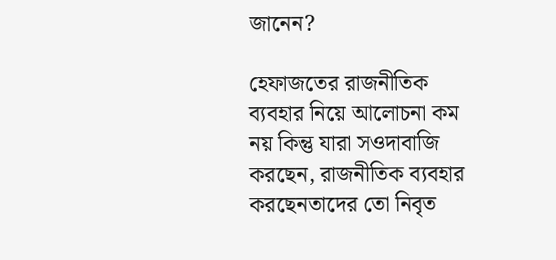জানেন?

হেফাজতের রাজনীতিক ব্যবহার নিয়ে আলোচনা কম নয় কিন্তু যারা সওদাবাজি করছেন, রাজনীতিক ব্যবহার করছেনতাদের তো নিবৃত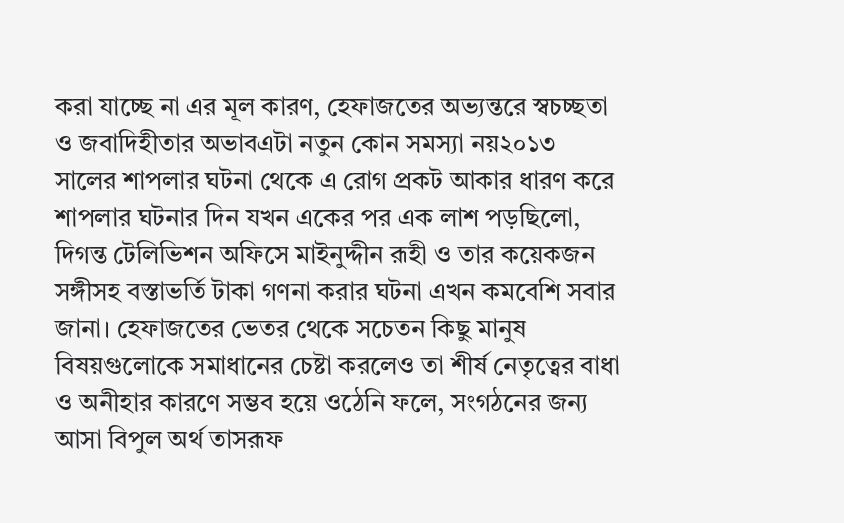করা যাচ্ছে না এর মূল কারণ, হেফাজতের অভ্যন্তরে স্বচচ্ছতা ও জবাদিহীতার অভাবএটা নতুন কোন সমস্যা নয়২০১৩ সালের শাপলার ঘটনা থেকে এ রোগ প্রকট আকার ধারণ করে শাপলার ঘটনার দিন যখন একের পর এক লাশ পড়ছিলো, দিগন্ত টেলিভিশন অফিসে মাইনুদ্দীন রূহী ও তার কয়েকজন সঙ্গীসহ বস্তাভর্তি টাকা গণনা করার ঘটনা এখন কমবেশি সবার জানা। হেফাজতের ভেতর থেকে সচেতন কিছু মানুষ বিষয়গুলোকে সমাধানের চেষ্টা করলেও তা শীর্ষ নেতৃত্বের বাধা ও অনীহার কারণে সম্ভব হয়ে ওঠেনি ফলে, সংগঠনের জন্য আসা বিপুল অর্থ তাসরূফ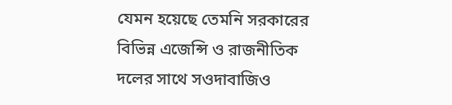যেমন হয়েছে তেমনি সরকারের বিভিন্ন এজেন্সি ও রাজনীতিক দলের সাথে সওদাবাজিও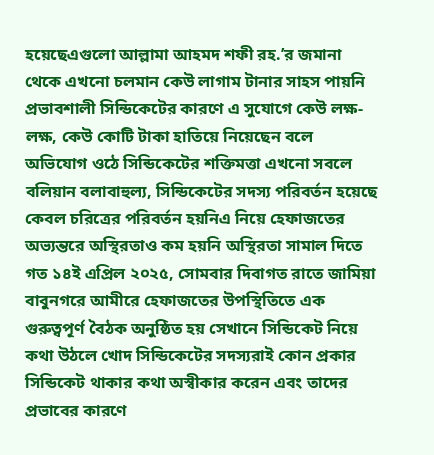হয়েছেএগুলো আল্লামা আহমদ শফী রহ.’র জমানা থেকে এখনো চলমান কেউ লাগাম টানার সাহস পায়নি প্রভাবশালী সিন্ডিকেটের কারণে এ সুযোগে কেউ লক্ষ-লক্ষ, কেউ কোটি টাকা হাতিয়ে নিয়েছেন বলে অভিযোগ ওঠে সিন্ডিকেটের শক্তিমত্তা এখনো সবলে বলিয়ান বলাবাহুল্য, সিন্ডিকেটের সদস্য পরিবর্তন হয়েছে কেবল চরিত্রের পরিবর্তন হয়নিএ নিয়ে হেফাজতের অভ্যন্তরে অস্থিরতাও কম হয়নি অস্থিরতা সামাল দিতে গত ১৪ই এপ্রিল ২০২৫, সোমবার দিবাগত রাতে জামিয়া বাবুনগরে আমীরে হেফাজতের উপস্থিতিতে এক গুরুত্বপূর্ণ বৈঠক অনুষ্ঠিত হয় সেখানে সিন্ডিকেট নিয়ে কথা উঠলে খোদ সিন্ডিকেটের সদস্যরাই কোন প্রকার সিন্ডিকেট থাকার কথা অস্বীকার করেন এবং তাদের প্রভাবের কারণে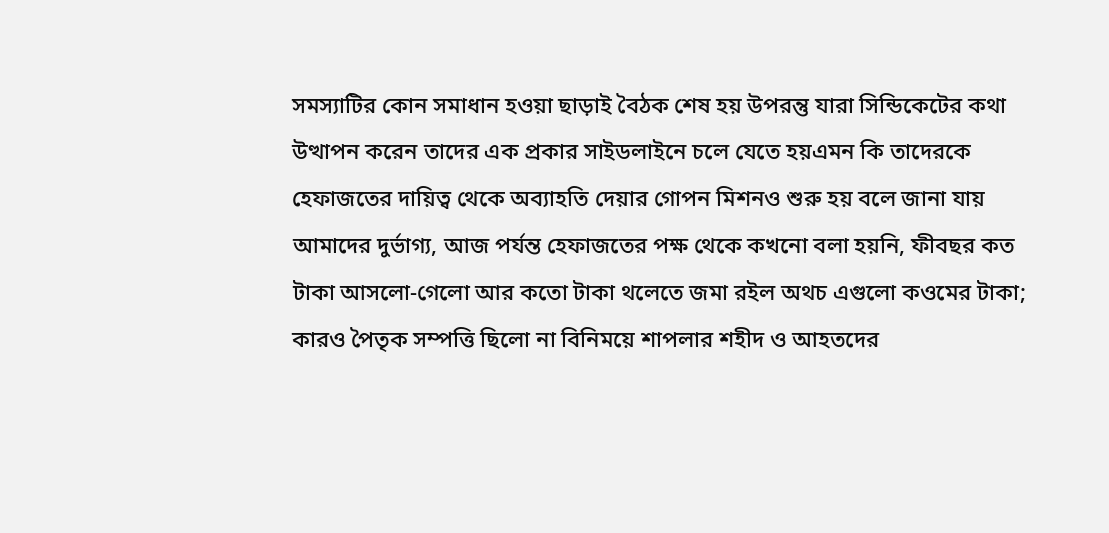সমস্যাটির কোন সমাধান হওয়া ছাড়াই বৈঠক শেষ হয় উপরন্তু যারা সিন্ডিকেটের কথা উত্থাপন করেন তাদের এক প্রকার সাইডলাইনে চলে যেতে হয়এমন কি তাদেরকে হেফাজতের দায়িত্ব থেকে অব্যাহতি দেয়ার গোপন মিশনও শুরু হয় বলে জানা যায় আমাদের দুর্ভাগ্য, আজ পর্যন্ত হেফাজতের পক্ষ থেকে কখনো বলা হয়নি, ফীবছর কত টাকা আসলো-গেলো আর কতো টাকা থলেতে জমা রইল অথচ এগুলো কওমের টাকা; কারও পৈতৃক সম্পত্তি ছিলো না বিনিময়ে শাপলার শহীদ ও আহতদের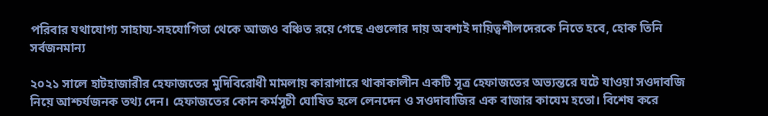পরিবার যথাযোগ্য সাহায্য-সহযোগিতা থেকে আজও বঞ্চিত রয়ে গেছে এগুলোর দায় অবশ্যই দায়িত্বশীলদেরকে নিতে হবে, হোক তিনি সর্বজনমান্য

২০২১ সালে হাটহাজারীর হেফাজতের মুদিবিরোধী মামলায় কারাগারে থাকাকালীন একটি সূত্র হেফাজতের অভ্যন্তরে ঘটে যাওয়া সওদাবজি নিয়ে আশ্চর্যজনক তথ্য দেন। হেফাজতের কোন কর্মসূচী ঘোষিত হলে লেনদেন ও সওদাবাজির এক বাজার কাযেম হতো। বিশেষ করে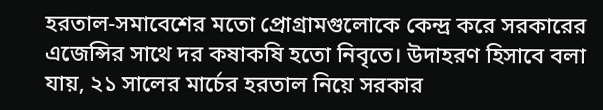হরতাল-সমাবেশের মতো প্রোগ্রামগুলোকে কেন্দ্র করে সরকারের এজেন্সির সাথে দর কষাকষি হতো নিবৃতে। উদাহরণ হিসাবে বলা যায়, ২১ সালের মার্চের হরতাল নিয়ে সরকার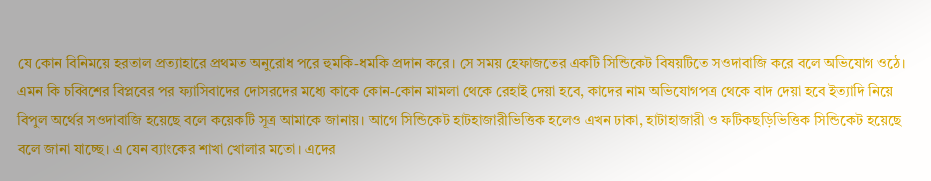যে কোন বিনিময়ে হরতাল প্রত্যাহারে প্রথমত অনুরোধ পরে হুমকি-ধমকি প্রদান করে। সে সময় হেফাজতের একটি সিন্ডিকেট বিষয়টিতে সওদাবাজি করে বলে অভিযোগ ওঠে। এমন কি চব্বিশের বিপ্লবের পর ফ্যাসিবাদের দোসরদের মধ্যে কাকে কোন-কোন মামলা থেকে রেহাই দেয়া হবে, কাদের নাম অভিযোগপত্র থেকে বাদ দেয়া হবে ইত্যাদি নিয়ে বিপুল অর্থের সওদাবাজি হয়েছে বলে কয়েকটি সূত্র আমাকে জানায়। আগে সিন্ডিকেট হাটহাজারীভিত্তিক হলেও এখন ঢাকা, হাটাহাজারী ও ফটিকছড়িভিত্তিক সিন্ডিকেট হয়েছে বলে জানা যাচ্ছে। এ যেন ব্যাংকের শাখা খোলার মতো। এদের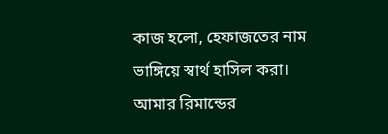কাজ হলো, হেফাজতের নাম ভাঙ্গিয়ে স্বার্থ হাসিল করা। আমার রিমান্ডের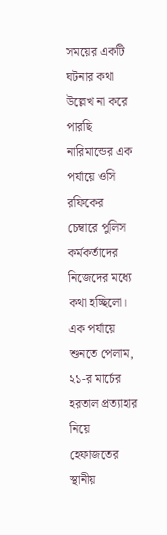সময়ের একটি ঘটনার কথা উল্লেখ না করে পারছি নারিমান্ডের এক পর্যায়ে ওসি রফিকের চেম্বারে পুলিস কর্মকর্তাদের নিজেদের মধ্যে কথা হচ্ছিলো। এক পর্যায়ে শুনতে পেলাম, ২১-র মার্চের হরতাল প্রত্যাহার নিয়ে হেফাজতের স্থানীয়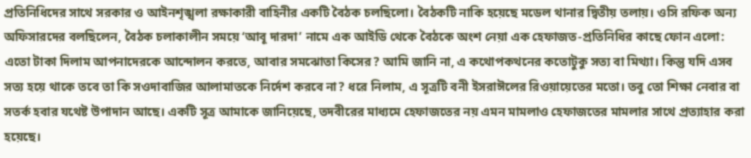প্রতিনিধিদের সাথে সরকার ও আইনশৃঙ্খলা রক্ষাকারী বাহিনীর একটি বৈঠক চলছিলো। বৈঠকটি নাকি হয়েছে মডেল থানার দ্বিতীয় তলায়। ওসি রফিক অন্য অফিসারদের বলছিলেন, বৈঠক চলাকালীন সময়ে ‘আবূ দারদা’ নামে এক আইডি থেকে বৈঠকে অংশ নেয়া এক হেফাজত-প্রতিনিধির কাছে ফোন এলো: এতো টাকা দিলাম আপনাদেরকে আন্দোলন করতে, আবার সমঝোতা কিসের? আমি জানি না, এ কথোপকথনের কতোটুকু সত্য বা মিথ্যা। কিন্তু যদি এসব সত্য হয়ে থাকে তবে তা কি সওদাবাজির আলামাতকে নির্দেশ করবে না? ধরে নিলাম, এ সূত্রটি বনী ইসরাঈলের রিওয়ায়েতের মতো। তবু তো শিক্ষা নেবার বা সতর্ক হবার যথেষ্ট উপাদান আছে। একটি সূত্র আমাকে জানিয়েছে, তদবীরের মাধ্যমে হেফাজতের নয় এমন মামলাও হেফাজতের মামলার সাথে প্রত্যাহার করা হয়েছে।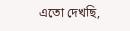এতো দেখছি,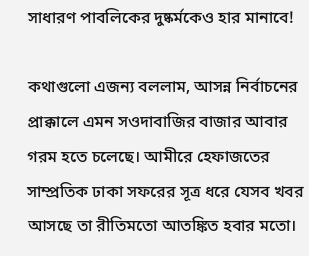সাধারণ পাবলিকের দুষ্কর্মকেও হার মানাবে!

কথাগুলো এজন্য বললাম, আসন্ন নির্বাচনের প্রাক্কালে এমন সওদাবাজির বাজার আবার গরম হতে চলেছে। আমীরে হেফাজতের সাম্প্রতিক ঢাকা সফরের সূত্র ধরে যেসব খবর আসছে তা রীতিমতো আতঙ্কিত হবার মতো।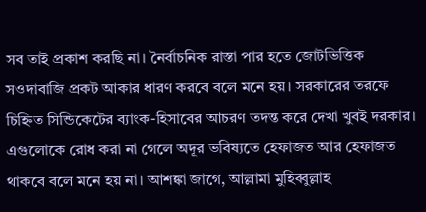সব তাই প্রকাশ করছি না। নৈর্বাচনিক রাস্তা পার হতে জোটভিত্তিক সওদাবাজি প্রকট আকার ধারণ করবে বলে মনে হয়। সরকারের তরফে চিহ্নিত সিন্ডিকেটের ব্যাংক-হিসাবের আচরণ তদন্ত করে দেখা খুবই দরকার। এগুলোকে রোধ করা না গেলে অদূর ভবিষ্যতে হেফাজত আর হেফাজত থাকবে বলে মনে হয় না। আশঙ্কা জাগে, আল্লামা মুহিব্বুল্লাহ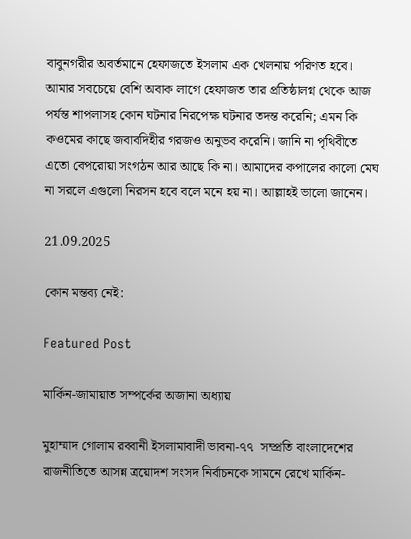বাবুনগরীর অবর্তমানে হেফাজতে ইসলাম এক খেলনায় পরিণত হবে। আমার সবচেয়ে বেশি অবাক লাগে হেফাজত তার প্রতিষ্ঠালগ্ন থেকে আজ পর্যন্ত শাপলাসহ কোন ঘটনার নিরপেক্ষ ঘটনার তদন্ত করেনি; এমন কি কওমের কাছে জবাবদিহীর গরজও অনুভব করেনি। জানি না পৃথিবীতে এতো বেপরোয়া সংগঠন আর আছে কি না। আমাদের কপালের কালো মেঘ না সরলে এগুলো নিরসন হবে বলে মনে হয় না। আল্লাহই ভালো জানেন।

21.09.2025

কোন মন্তব্য নেই:

Featured Post

মার্কিন-জামায়াত সম্পর্কের অজানা অধ্যায়

মুহাম্মাদ গোলাম রব্বানী ইসলামাবাদী ভাবনা-৭৭  সম্প্রতি বাংলাদেশের রাজনীতিতে আসন্ন ত্রয়োদশ সংসদ নির্বাচনকে সামনে রেখে মার্কিন-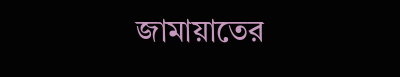জামায়াতের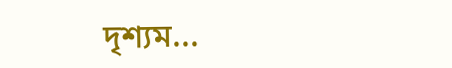দৃশ্যম...